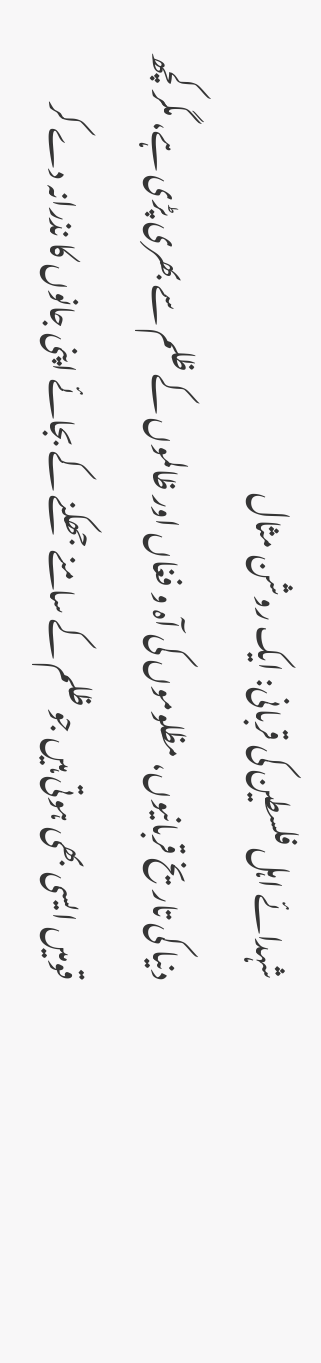شہدائے اہل فلسطین کی قربانی: ایک روشن مثال
دنیا کی تاریخ قربانیوں، مظلوموں کی آہ و فغاں اور ظالموں کے ظلم سے بھری پڑی ہے، مگر کچھ قومیں ایسی بھی ہوتی ہیں جو ظلم کے سامنے جھکنے کے بجائے اپنی جانوں کا نذرانہ دے کر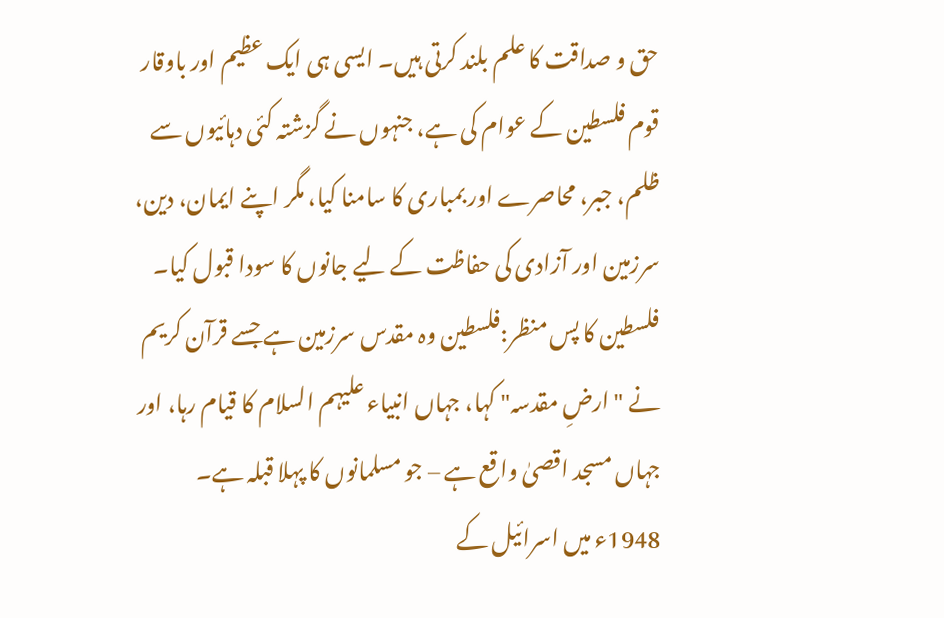حق و صداقت کا علم بلند کرتی ہیں۔ ایسی ہی ایک عظیم اور باوقار قوم فلسطین کے عوام کی ہے، جنہوں نے گزشتہ کئی دہائیوں سے ظلم، جبر، محاصرے اور بمباری کا سامنا کیا، مگر اپنے ایمان، دین، سرزمین اور آزادی کی حفاظت کے لیے جانوں کا سودا قبول کیا۔
فلسطین کا پس منظر:فلسطین وہ مقدس سرزمین ہے جسے قرآن کریم نے "ارضِ مقدسہ" کہا، جہاں انبیاء علیہم السلام کا قیام رہا، اور جہاں مسجد اقصیٰ واقع ہے – جو مسلمانوں کا پہلا قبلہ ہے۔ 1948ء میں اسرائیل کے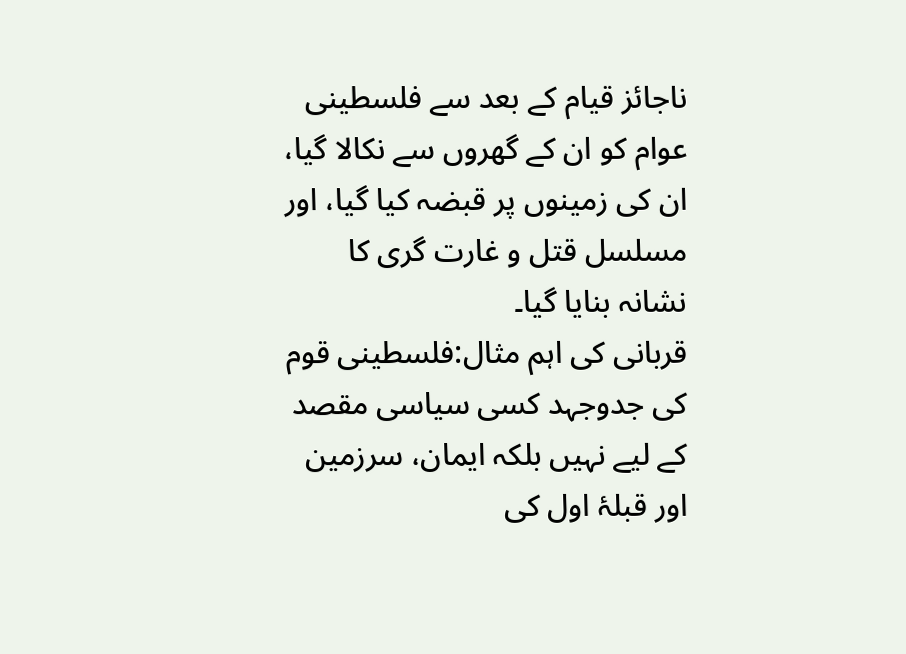ناجائز قیام کے بعد سے فلسطینی عوام کو ان کے گھروں سے نکالا گیا، ان کی زمینوں پر قبضہ کیا گیا، اور مسلسل قتل و غارت گری کا نشانہ بنایا گیا۔
قربانی کی اہم مثال:فلسطینی قوم کی جدوجہد کسی سیاسی مقصد کے لیے نہیں بلکہ ایمان، سرزمین اور قبلۂ اول کی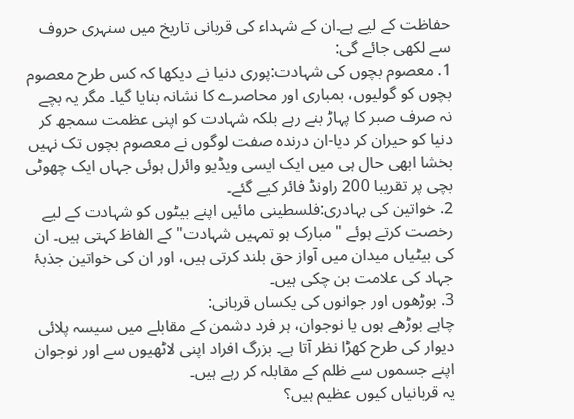حفاظت کے لیے ہے۔ان کے شہداء کی قربانی تاریخ میں سنہری حروف سے لکھی جائے گی:
1. معصوم بچوں کی شہادت:پوری دنیا نے دیکھا کہ کس طرح معصوم بچوں کو گولیوں، بمباری اور محاصرے کا نشانہ بنایا گیا۔ مگر یہ بچے نہ صرف صبر کا پہاڑ بنے رہے بلکہ شہادت کو اپنی عظمت سمجھ کر دنیا کو حیران کر دیا-ان درندہ صفت لوگوں نے معصوم بچوں تک نہیں بخشا ابھی حال ہی میں ایک ایسی ویڈیو وائرل ہوئی جہاں ایک چھوٹی بچی پر تقریبا 200 راونڈ فائر کیے گئے۔
2. خواتین کی بہادری:فلسطینی مائیں اپنے بیٹوں کو شہادت کے لیے رخصت کرتے ہوئے "مبارک ہو تمہیں شہادت" کے الفاظ کہتی ہیں۔ ان کی بیٹیاں میدان میں آواز حق بلند کرتی ہیں، اور ان کی خواتین جذبۂ جہاد کی علامت بن چکی ہیں۔
3. بوڑھوں اور جوانوں کی یکساں قربانی:
چاہے بوڑھے ہوں یا نوجوان، ہر فرد دشمن کے مقابلے میں سیسہ پلائی دیوار کی طرح کھڑا نظر آتا ہے۔ بزرگ افراد اپنی لاٹھیوں سے اور نوجوان اپنے جسموں سے ظلم کے مقابلہ کر رہے ہیں۔
یہ قربانیاں کیوں عظیم ہیں؟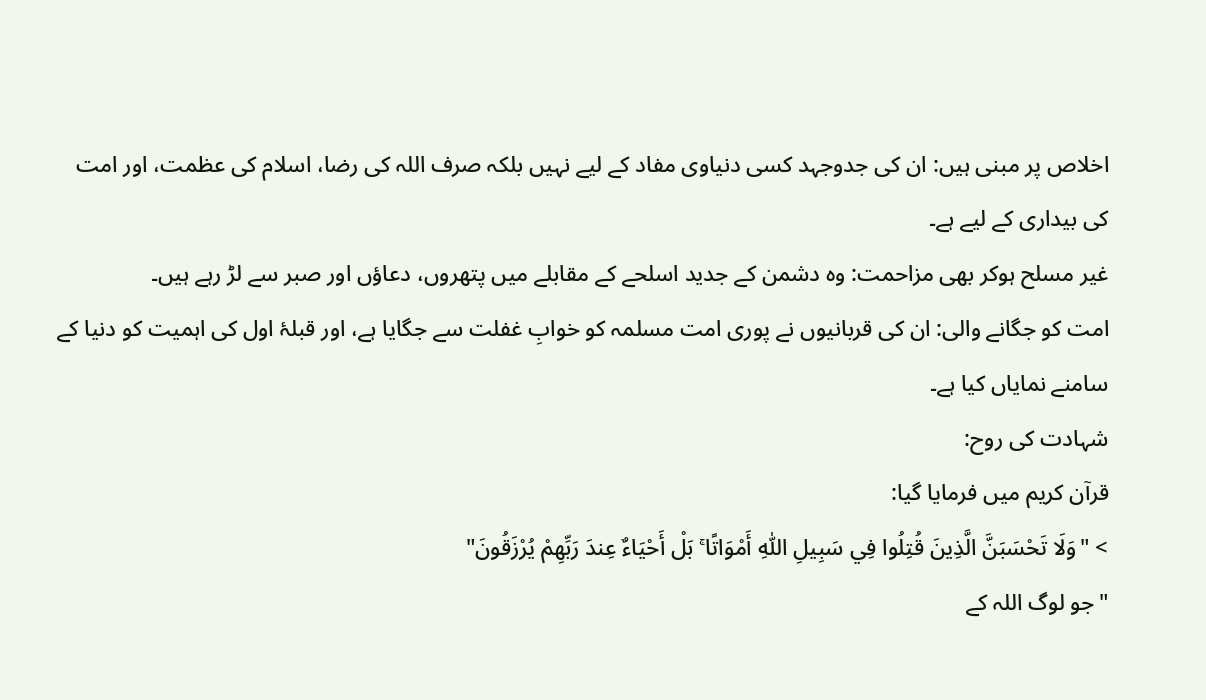اخلاص پر مبنی ہیں: ان کی جدوجہد کسی دنیاوی مفاد کے لیے نہیں بلکہ صرف اللہ کی رضا، اسلام کی عظمت، اور امت کی بیداری کے لیے ہے۔
غیر مسلح ہوکر بھی مزاحمت: وہ دشمن کے جدید اسلحے کے مقابلے میں پتھروں، دعاؤں اور صبر سے لڑ رہے ہیں۔
امت کو جگانے والی: ان کی قربانیوں نے پوری امت مسلمہ کو خوابِ غفلت سے جگایا ہے، اور قبلۂ اول کی اہمیت کو دنیا کے سامنے نمایاں کیا ہے۔
شہادت کی روح:
قرآن کریم میں فرمایا گیا:
> "وَلَا تَحْسَبَنَّ الَّذِينَ قُتِلُوا فِي سَبِيلِ اللّٰهِ أَمْوَاتًا ۚ بَلْ أَحْيَاءٌ عِندَ رَبِّهِمْ يُرْزَقُونَ"
"جو لوگ اللہ کے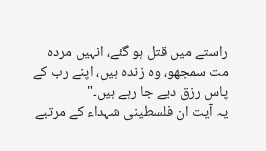راستے میں قتل ہو گئے، انہیں مردہ مت سمجھو، وہ زندہ ہیں، اپنے رب کے پاس رزق دیے جا رہے ہیں۔"
یہ آیت ان فلسطینی شہداء کے مرتبے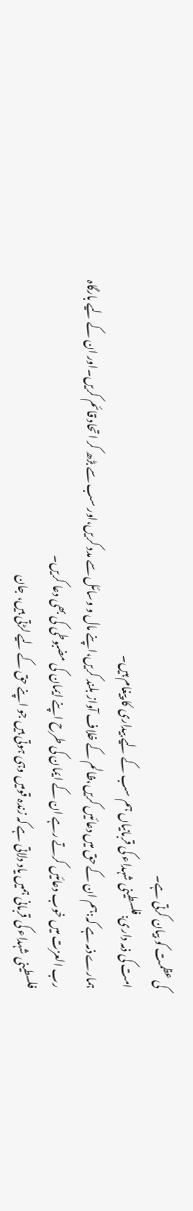کی عظمت کو بیان کرتی ہے۔
امت کی ذمہ داری:فلسطینی شہداء کی قربانیاں ہم سب کے لیے بیداری کا پیغام ہیں۔
ہمارے ذمہ ہے کہ:ہم ان کے حق میں دعائیں کریں،ظالم کے خلاف آواز بلند کریں،اپنے مال و وسائل سے مدد کریں،اور سب سے بڑھ کر اتحاد قائم کریں۔اور ان کے لیے بارگاہ رب العزت میں خوب دعائیں کرتے رہے ان کے ایمان کی طرح اپنے ایمان کی مضبوطی کی بھی دعا کریں۔
فلسطینی شہداء کی قربانی ہمیں یاد دلاتی ہے کہ زندہ قومیں وہی ہوتی ہیں جو اپنے حق کے لیے لڑتی ہیں، جان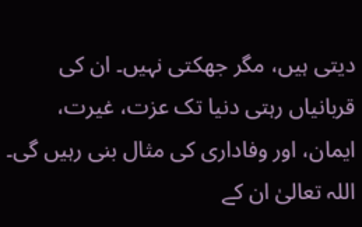دیتی ہیں، مگر جھکتی نہیں۔ ان کی قربانیاں رہتی دنیا تک عزت، غیرت، ایمان، اور وفاداری کی مثال بنی رہیں گی۔ اللہ تعالیٰ ان کے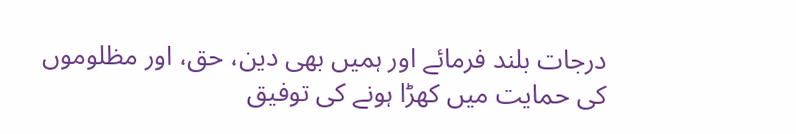درجات بلند فرمائے اور ہمیں بھی دین، حق، اور مظلوموں کی حمایت میں کھڑا ہونے کی توفیق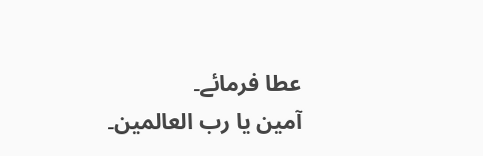عطا فرمائے۔
آمین یا رب العالمین۔